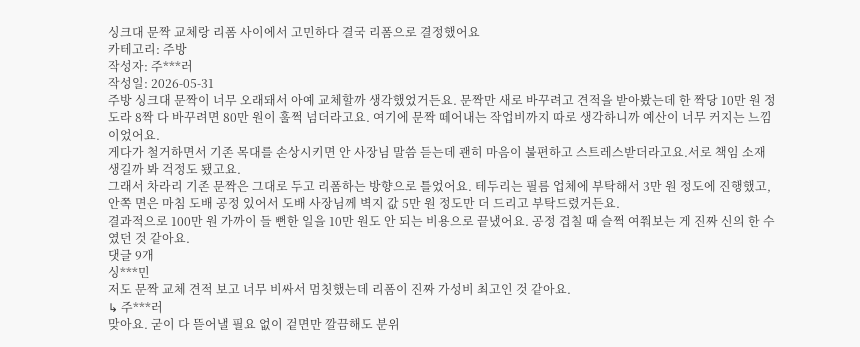싱크대 문짝 교체랑 리폼 사이에서 고민하다 결국 리폼으로 결정했어요
카테고리: 주방
작성자: 주***러
작성일: 2026-05-31
주방 싱크대 문짝이 너무 오래돼서 아예 교체할까 생각했었거든요. 문짝만 새로 바꾸려고 견적을 받아봤는데 한 짝당 10만 원 정도라 8짝 다 바꾸려면 80만 원이 훌쩍 넘더라고요. 여기에 문짝 떼어내는 작업비까지 따로 생각하니까 예산이 너무 커지는 느낌이었어요.
게다가 철거하면서 기존 목대를 손상시키면 안 사장님 말씀 듣는데 괜히 마음이 불편하고 스트레스받더라고요.서로 책임 소재 생길까 봐 걱정도 됐고요.
그래서 차라리 기존 문짝은 그대로 두고 리폼하는 방향으로 틀었어요. 테두리는 필름 업체에 부탁해서 3만 원 정도에 진행했고, 안쪽 면은 마침 도배 공정 있어서 도배 사장님께 벽지 값 5만 원 정도만 더 드리고 부탁드렸거든요.
결과적으로 100만 원 가까이 들 뻔한 일을 10만 원도 안 되는 비용으로 끝냈어요. 공정 겹칠 때 슬쩍 여쭤보는 게 진짜 신의 한 수였던 것 같아요.
댓글 9개
싱***민
저도 문짝 교체 견적 보고 너무 비싸서 멈칫했는데 리폼이 진짜 가성비 최고인 것 같아요.
↳ 주***러
맞아요. 굳이 다 뜯어낼 필요 없이 겉면만 깔끔해도 분위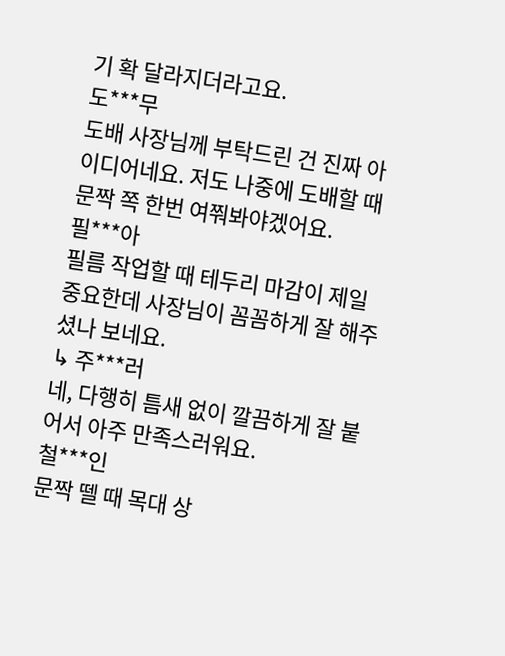기 확 달라지더라고요.
도***무
도배 사장님께 부탁드린 건 진짜 아이디어네요. 저도 나중에 도배할 때 문짝 쪽 한번 여쭤봐야겠어요.
필***아
필름 작업할 때 테두리 마감이 제일 중요한데 사장님이 꼼꼼하게 잘 해주셨나 보네요.
↳ 주***러
네, 다행히 틈새 없이 깔끔하게 잘 붙어서 아주 만족스러워요.
철***인
문짝 뗄 때 목대 상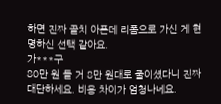하면 진짜 골치 아픈데 리폼으로 가신 게 현명하신 선택 같아요.
가***구
80만 원 들 거 8만 원대로 줄이셨다니 진짜 대단하세요. 비용 차이가 엄청나네요.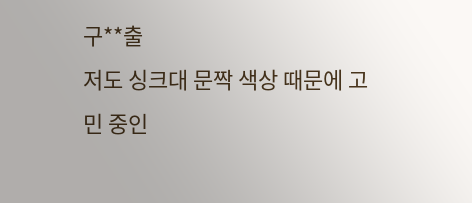구**출
저도 싱크대 문짝 색상 때문에 고민 중인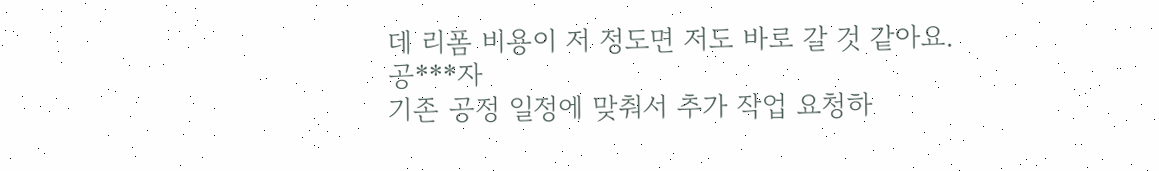데 리폼 비용이 저 정도면 저도 바로 갈 것 같아요.
공***자
기존 공정 일정에 맞춰서 추가 작업 요청하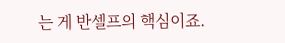는 게 반셀프의 핵심이죠.